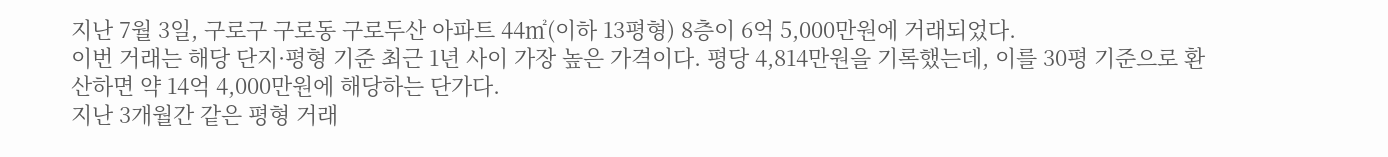지난 7월 3일, 구로구 구로동 구로두산 아파트 44㎡(이하 13평형) 8층이 6억 5,000만원에 거래되었다.
이번 거래는 해당 단지·평형 기준 최근 1년 사이 가장 높은 가격이다. 평당 4,814만원을 기록했는데, 이를 30평 기준으로 환산하면 약 14억 4,000만원에 해당하는 단가다.
지난 3개월간 같은 평형 거래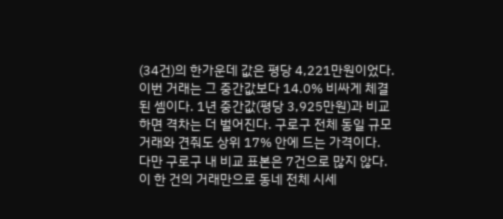(34건)의 한가운데 값은 평당 4,221만원이었다. 이번 거래는 그 중간값보다 14.0% 비싸게 체결된 셈이다. 1년 중간값(평당 3,925만원)과 비교하면 격차는 더 벌어진다. 구로구 전체 동일 규모 거래와 견줘도 상위 17% 안에 드는 가격이다.
다만 구로구 내 비교 표본은 7건으로 많지 않다. 이 한 건의 거래만으로 동네 전체 시세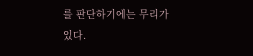를 판단하기에는 무리가 있다.